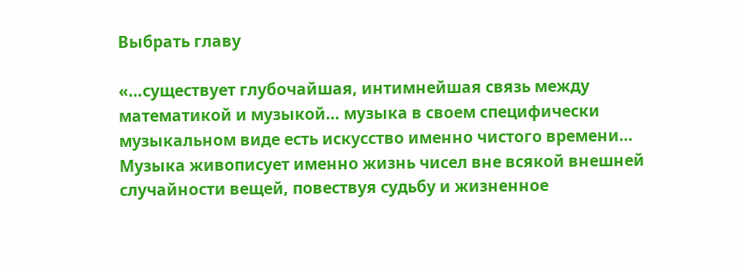Выбрать главу

«…существует глубочайшая, интимнейшая связь между математикой и музыкой… музыка в своем специфически музыкальном виде есть искусство именно чистого времени… Музыка живописует именно жизнь чисел вне всякой внешней случайности вещей, повествуя судьбу и жизненное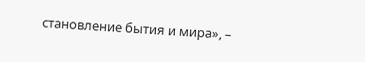становление бытия и мира», –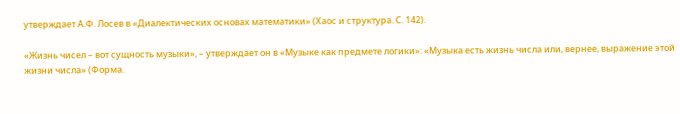утверждает А.Ф. Лосев в «Диалектических основах математики» (Хаос и структура. С. 142).

«Жизнь чисел – вот сущность музыки», – утверждает он в «Музыке как предмете логики»: «Музыка есть жизнь числа или, вернее, выражение этой жизни числа» (Форма.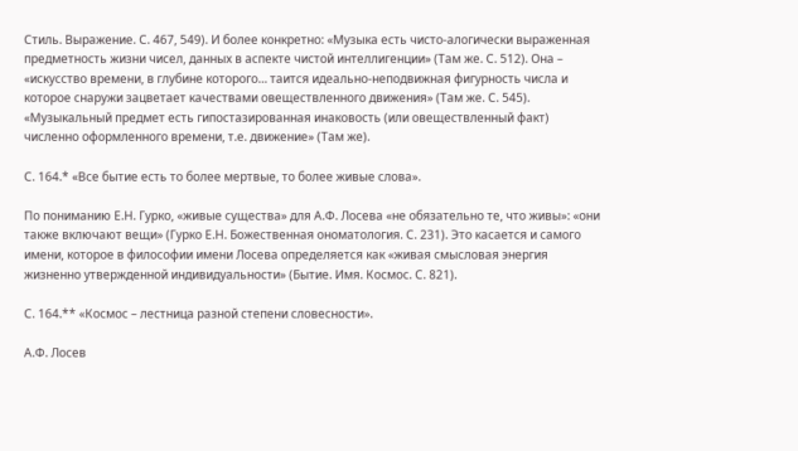Стиль. Выражение. С. 467, 549). И более конкретно: «Музыка есть чисто-алогически выраженная предметность жизни чисел, данных в аспекте чистой интеллигенции» (Там же. С. 512). Она – «искусство времени, в глубине которого… таится идеально-неподвижная фигурность числа и которое снаружи зацветает качествами овеществленного движения» (Там же. С. 545). «Музыкальный предмет есть гипостазированная инаковость (или овеществленный факт) численно оформленного времени, т.е. движение» (Там же).

С. 164.* «Все бытие есть то более мертвые, то более живые слова».

По пониманию Е.Н. Гурко, «живые существа» для А.Ф. Лосева «не обязательно те, что живы»: «они также включают вещи» (Гурко Е.Н. Божественная ономатология. С. 231). Это касается и самого имени, которое в философии имени Лосева определяется как «живая смысловая энергия жизненно утвержденной индивидуальности» (Бытие. Имя. Космос. С. 821).

С. 164.** «Космос – лестница разной степени словесности».

А.Ф. Лосев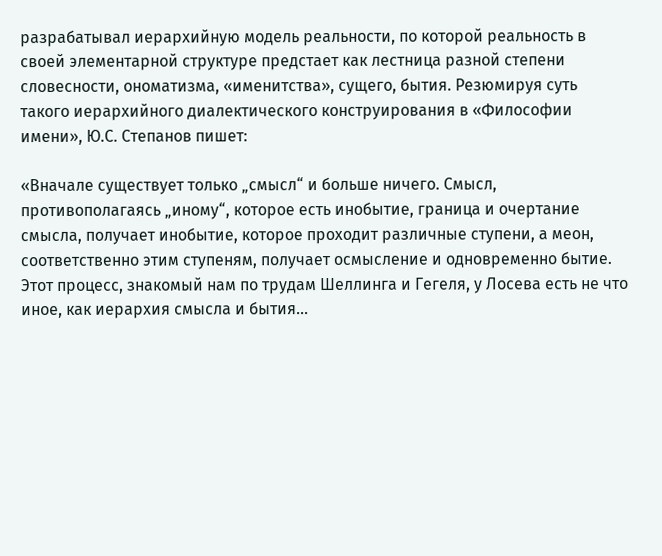разрабатывал иерархийную модель реальности, по которой реальность в своей элементарной структуре предстает как лестница разной степени словесности, ономатизма, «именитства», сущего, бытия. Резюмируя суть такого иерархийного диалектического конструирования в «Философии имени», Ю.С. Степанов пишет:

«Вначале существует только „смысл“ и больше ничего. Смысл, противополагаясь „иному“, которое есть инобытие, граница и очертание смысла, получает инобытие, которое проходит различные ступени, а меон, соответственно этим ступеням, получает осмысление и одновременно бытие. Этот процесс, знакомый нам по трудам Шеллинга и Гегеля, у Лосева есть не что иное, как иерархия смысла и бытия…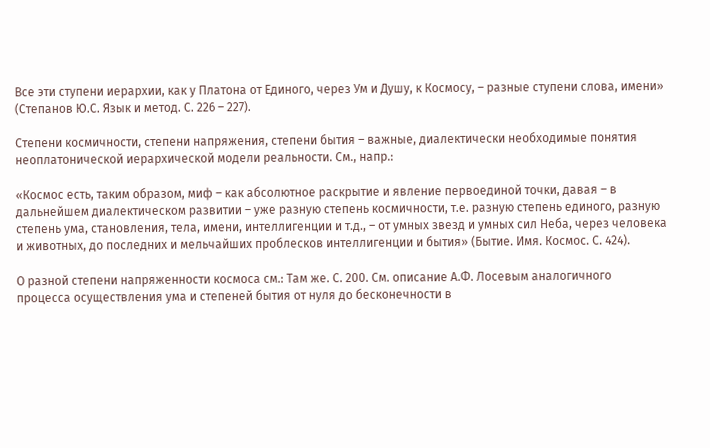Все эти ступени иерархии, как у Платона от Единого, через Ум и Душу, к Космосу, – разные ступени слова, имени» (Степанов Ю.С. Язык и метод. С. 226 – 227).

Степени космичности, степени напряжения, степени бытия – важные, диалектически необходимые понятия неоплатонической иерархической модели реальности. См., напр.:

«Космос есть, таким образом, миф – как абсолютное раскрытие и явление первоединой точки, давая – в дальнейшем диалектическом развитии – уже разную степень космичности, т.е. разную степень единого, разную степень ума, становления, тела, имени, интеллигенции и т.д., – от умных звезд и умных сил Неба, через человека и животных, до последних и мельчайших проблесков интеллигенции и бытия» (Бытие. Имя. Космос. С. 424).

О разной степени напряженности космоса см.: Там же. С. 200. См. описание А.Ф. Лосевым аналогичного процесса осуществления ума и степеней бытия от нуля до бесконечности в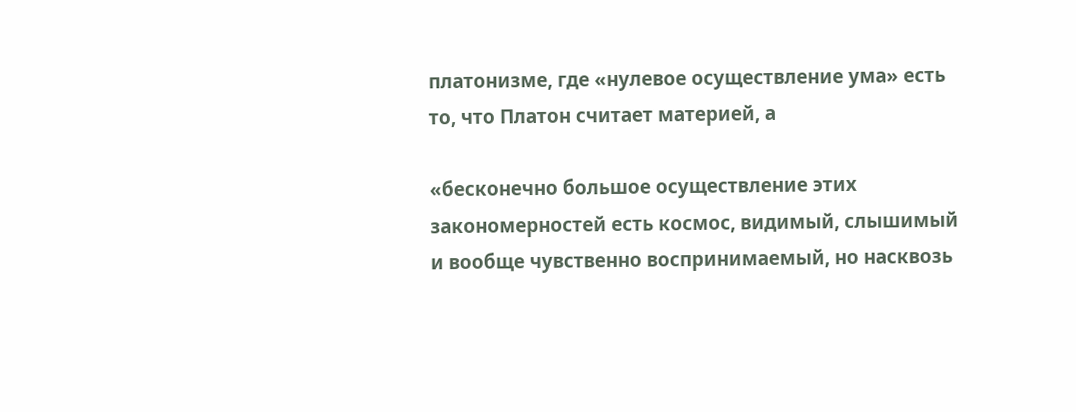платонизме, где «нулевое осуществление ума» есть то, что Платон считает материей, а

«бесконечно большое осуществление этих закономерностей есть космос, видимый, слышимый и вообще чувственно воспринимаемый, но насквозь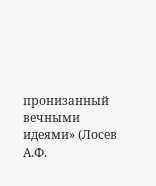пронизанный вечными идеями» (Лосев А.Ф.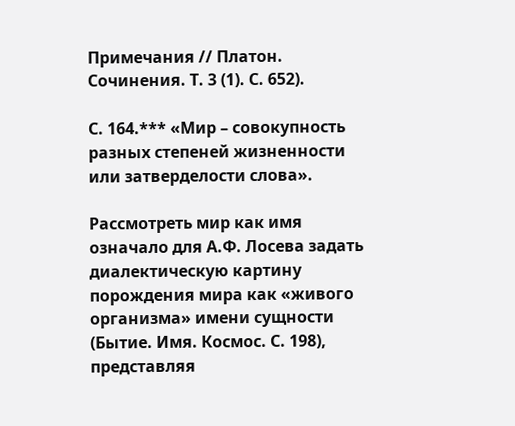Примечания // Платон. Сочинения. Т. 3 (1). С. 652).

С. 164.*** «Мир – совокупность разных степеней жизненности или затверделости слова».

Рассмотреть мир как имя означало для А.Ф. Лосева задать диалектическую картину порождения мира как «живого организма» имени сущности (Бытие. Имя. Космос. С. 198), представляя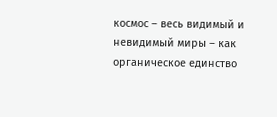космос – весь видимый и невидимый миры – как органическое единство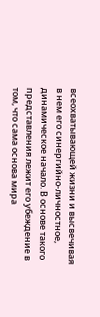всеохватывающей жизни и высвечивая в нем его синергийно-личностное, динамическое начало. В основе такого представления лежит его убеждение в том, что сама основа мира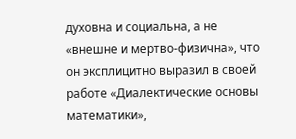духовна и социальна, а не «внешне и мертво-физична», что он эксплицитно выразил в своей работе «Диалектические основы математики»,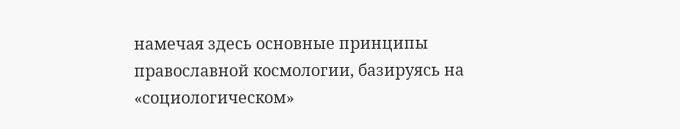намечая здесь основные принципы православной космологии, базируясь на «социологическом»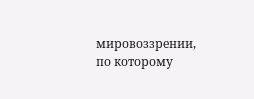мировоззрении, по которому